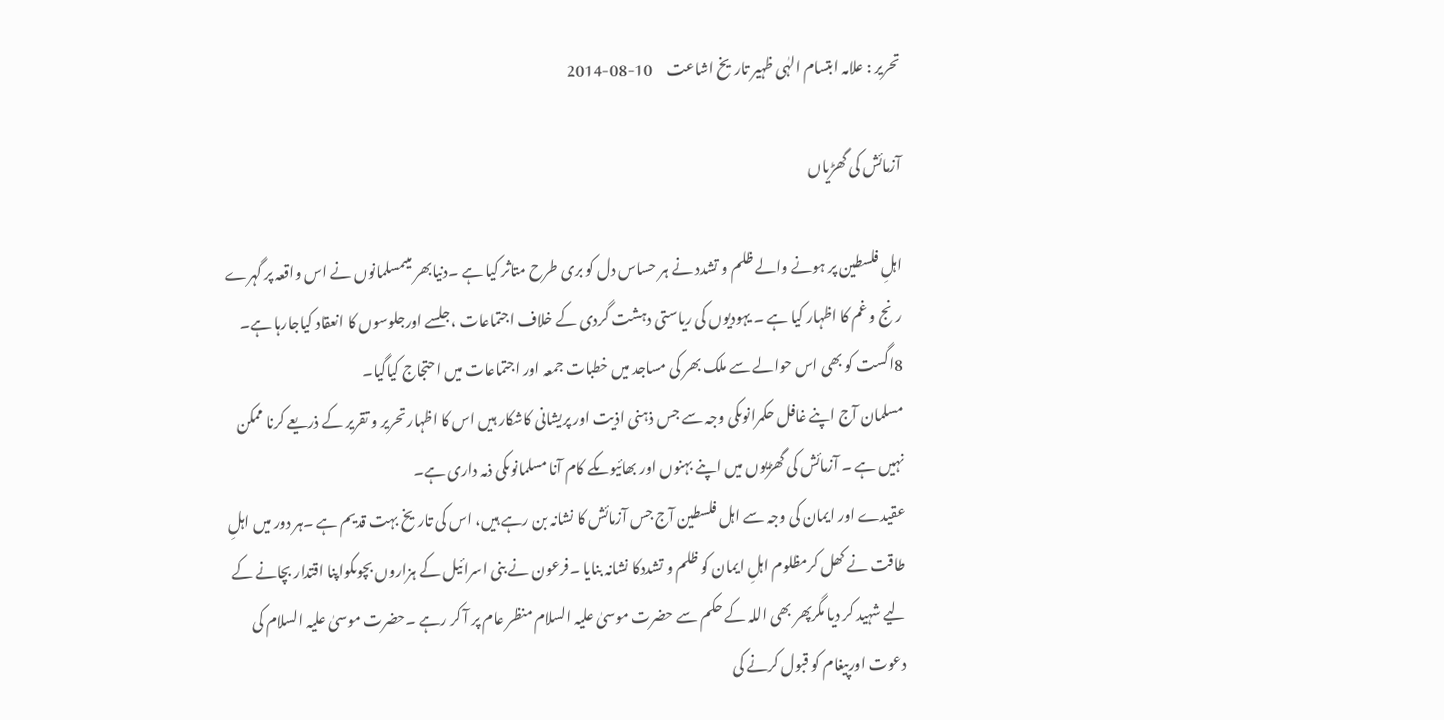تحریر : علامہ ابتسام الہٰی ظہیر تاریخ اشاعت     10-08-2014

آزمائش کی گھڑیاں

اہلِ فلسطین پر ہونے والے ظلم و تشدد نے ہر حساس دل کو بری طرح متاثر کیا ہے ۔دنیابھر میںمسلمانوں نے اس واقعہ پر گہرے رنج و غم کا اظہار کیا ہے ۔ یہودیوں کی ریاستی دہشت گردی کے خلاف اجتماعات ،جلسے اورجلوسوں کا انعقاد کیاجارہا ہے۔ 8اگست کو بھی اس حوالے سے ملک بھر کی مساجد میں خطبات جمعہ اور اجتماعات میں احتجاج کیاگیا۔
مسلمان آج اپنے غافل حکمرانوںکی وجہ سے جس ذہنی اذیت اور پریشانی کاشکار ہیں اس کا اظہار تحریر و تقریر کے ذریعے کرنا ممکن نہیں ہے ۔ آزمائش کی گھڑیوں میں اپنے بہنوں اور بھائیوںکے کام آنا مسلمانوںکی ذمہ داری ہے۔
عقیدے اور ایمان کی وجہ سے اہل فلسطین آج جس آزمائش کا نشانہ بن رہے ہیں، اس کی تاریخ بہت قدیم ہے ۔ہر دور میں اہلِ طاقت نے کھل کرمظلوم اہلِ ایمان کو ظلم و تشددکا نشانہ بنایا ۔فرعون نے بنی اسرائیل کے ہزاروں بچوںکواپنا اقتدار بچانے کے لیے شہید کر دیا مگرپھر بھی اللہ کے حکم سے حضرت موسیٰ علیہ السلام منظر عام پر آ کر رہے ۔حضرت موسیٰ علیہ السلام کی دعوت اورپیغام کو قبول کرنے کی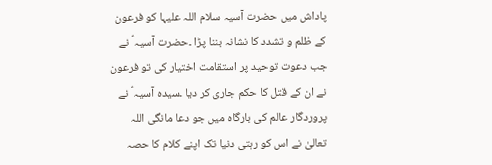پاداش میں حضرت آسیہ سلام اللہ علیہا کو فرعون کے ظلم و تشدد کا نشانہ بننا پڑا ۔حضرت آسیہ ؑ نے جب دعوت توحید پر استقامت اختیار کی تو فرعون نے ان کے قتل کا حکم جاری کر دیا ۔سیدہ آسیہ ؑ نے پروردگار عالم کی بارگاہ میں جو دعا مانگی اللہ تعالیٰ نے اس کو رہتی دنیا تک اپنے کلام کا حصہ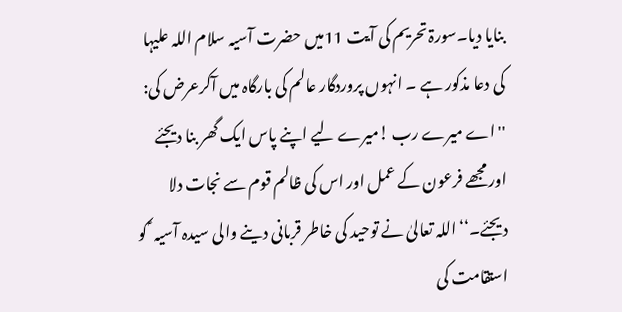بنایا دیا۔سورۃ تحریم کی آیت 11میں حضرت آسیہ سلام اللہ علیہا کی دعا مذکور ہے ۔ انہوں پروردگار عالم کی بارگاہ میں آکرعرض کی: ''اے میرے رب !میرے لیے اپنے پاس ایک گھر بنا دیجئے اور مجھے فرعون کے عمل اور اس کی ظالم قوم سے نجات دلا دیجئے۔‘‘اللہ تعالیٰ نے توحید کی خاطر قربانی دینے والی سیدہ آسیہ ؑ کو استقامت کی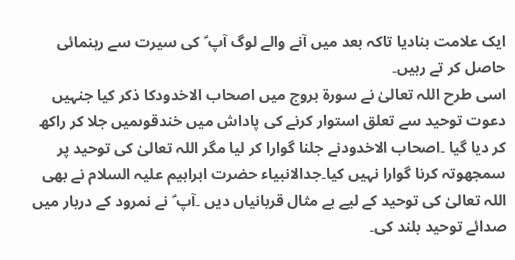ایک علامت بنادیا تاکہ بعد میں آنے والے لوگ آپ ؑ کی سیرت سے رہنمائی حاصل کر تے رہیں۔
اسی طرح اللہ تعالیٰ نے سورۃ بروج میں اصحاب الاخدودکا ذکر کیا جنہیں دعوت توحید سے تعلق استوار کرنے کی پاداش میں خندقوںمیں جلا کر راکھ کر دیا گیا ۔اصحاب الاخدودنے جلنا گوارا کر لیا مگر اللہ تعالیٰ کی توحید پر سمجھوتہ کرنا گوارا نہیں کیا۔جدالانبیاء حضرت ابراہیم علیہ السلام نے بھی اللہ تعالیٰ کی توحید کے لیے بے مثال قربانیاں دیں ۔آپ ؑ نے نمرود کے دربار میں صدائے توحید بلند کی۔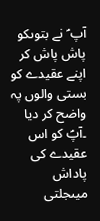آپ ؑ نے بتوںکو پاش پاش کر اپنے عقیدے کو بستی والوں پہ واضح کر دیا ۔آپؑ کو اس عقیدے کی پاداش میںجلتی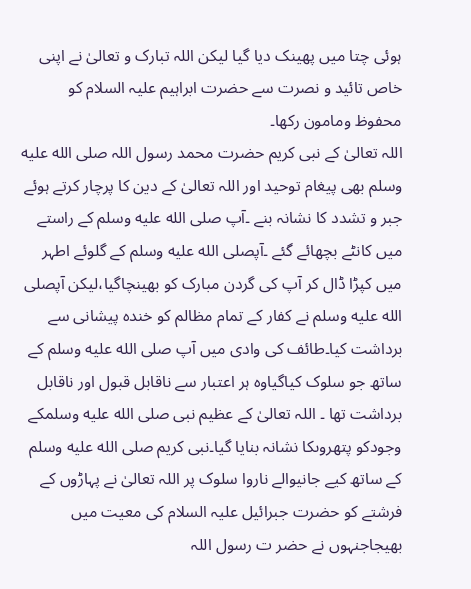ہوئی چتا میں پھینک دیا گیا لیکن اللہ تبارک و تعالیٰ نے اپنی خاص تائید و نصرت سے حضرت ابراہیم علیہ السلام کو محفوظ ومامون رکھا۔
اللہ تعالیٰ کے نبی کریم حضرت محمد رسول اللہ صلى الله عليه وسلم بھی پیغام توحید اور اللہ تعالیٰ کے دین کا پرچار کرتے ہوئے جبر و تشدد کا نشانہ بنے ۔آپ صلى الله عليه وسلم کے راستے میں کانٹے بچھائے گئے ۔آپصلى الله عليه وسلم کے گلوئے اطہر میں کپڑا ڈال کر آپ کی گردن مبارک کو بھینچاگیا،لیکن آپصلى الله عليه وسلم نے کفار کے تمام مظالم کو خندہ پیشانی سے برداشت کیا۔طائف کی وادی میں آپ صلى الله عليه وسلم کے ساتھ جو سلوک کیاگیاوہ ہر اعتبار سے ناقابل قبول اور ناقابل برداشت تھا ۔ اللہ تعالیٰ کے عظیم نبی صلى الله عليه وسلمکے وجودکو پتھروںکا نشانہ بنایا گیا۔نبی کریم صلى الله عليه وسلم کے ساتھ کیے جانیوالے ناروا سلوک پر اللہ تعالیٰ نے پہاڑوں کے فرشتے کو حضرت جبرائیل علیہ السلام کی معیت میں بھیجاجنہوں نے حضر ت رسول اللہ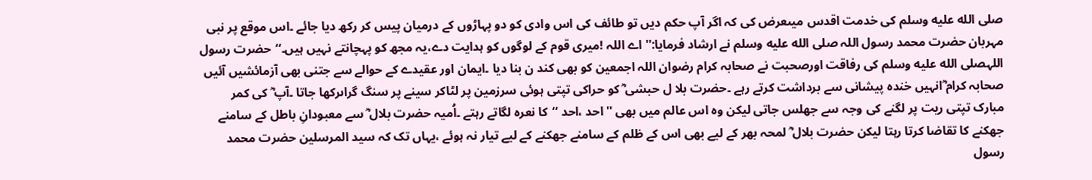صلى الله عليه وسلم کی خدمت اقدس میںعرض کی کہ اگر آپ حکم دیں تو طائف کی اس وادی کو دو پہاڑوں کے درمیان پیس کر رکھ دیا جائے ۔اس موقع پر نبی مہربان حضرت محمد رسول اللہ صلى الله عليه وسلم نے ارشاد فرمایا:''اے اللہ !میری قوم کے لوگوں کو ہدایت دے،یہ مجھ کو پہچانتے نہیں ہیں۔‘‘حضرت رسول اللہصلى الله عليه وسلم کی رفاقت اورصحبت نے صحابہ کرام رضوان اللہ اجمعین کو بھی کند ن بنا دیا ۔ایمان اور عقیدے کے حوالے سے جتنی بھی آزمائشیں آئیں صحابہ کرام ؓانہیں خندہ پیشانی سے برداشت کرتے رہے ۔حضرت بلا ل حبشی ؓ کو حراکی تپتی ہوئی سرزمین پر لٹاکر سینے پر سنگ گراںرکھا جاتا ۔آپ ؓ کی کمر مبارک تپتی ریت پر لگنے کی وجہ سے جھلس جاتی لیکن وہ اس عالم میں بھی ''احد ،احد ‘‘کا نعرہ لگاتے رہتے ۔اُمیہ حضرت بلال ؓ سے معبودانِ باطل کے سامنے جھکنے کا تقاضا کرتا رہتا لیکن حضرت بلال ؓ لمحہ بھر کے لیے بھی اس کے ظلم کے سامنے جھکنے کے لیے تیار نہ ہوئے ،یہاں تک کہ سید المرسلین حضرت محمد رسول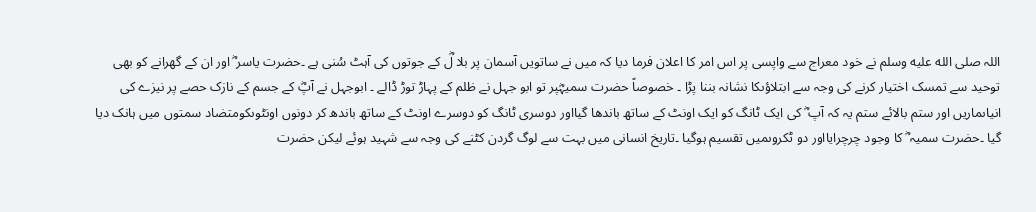اللہ صلى الله عليه وسلم نے خود معراج سے واپسی پر اس امر کا اعلان فرما دیا کہ میں نے ساتویں آسمان پر بلا لؓ کے جوتوں کی آہٹ سُنی ہے ۔حضرت یاسر ؓ اور ان کے گھرانے کو بھی توحید سے تمسک اختیار کرنے کی وجہ سے ابتلاؤںکا نشانہ بننا پڑا ۔ خصوصاً حضرت سمیہؓپر تو ابو جہل نے ظلم کے پہاڑ توڑ ڈالے ۔ ابوجہل نے آپؓ کے جسم کے نازک حصے پر نیزے کی انیاںماریں اور ستم بالائے ستم یہ کہ آپ ؓ کی ایک ٹانگ کو ایک اونٹ کے ساتھ باندھا گیااور دوسری ٹانگ کو دوسرے اونٹ کے ساتھ باندھ کر دونوں اونٹوںکومتضاد سمتوں میں ہانک دیا گیا ۔حضرت سمیہ ؓ کا وجود چرچرایااور دو ٹکروںمیں تقسیم ہوگیا ۔تاریخ انسانی میں بہت سے لوگ گردن کٹنے کی وجہ سے شہید ہوئے لیکن حضرت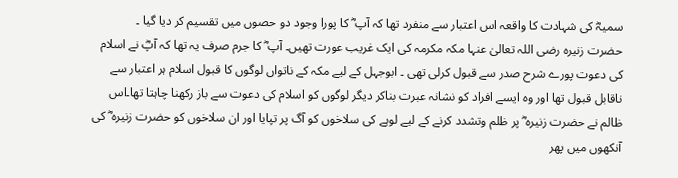سمیہؓ کی شہادت کا واقعہ اس اعتبار سے منفرد تھا کہ آپ ؓ کا پورا وجود دو حصوں میں تقسیم کر دیا گیا ۔
حضرت زنیرہ رضی اللہ تعالیٰ عنہا مکہ مکرمہ کی ایک غریب عورت تھیں۔ آپ ؓ کا جرم صرف یہ تھا کہ آپؓ نے اسلام کی دعوت پورے شرح صدر سے قبول کرلی تھی ۔ ابوجہل کے لیے مکہ کے ناتواں لوگوں کا قبول اسلام ہر اعتبار سے ناقابل قبول تھا اور وہ ایسے افراد کو نشانہ عبرت بناکر دیگر لوگوں کو اسلام کی دعوت سے باز رکھنا چاہتا تھا۔اس ظالم نے حضرت زنیرہ ؓ پر ظلم وتشدد کرنے کے لیے لوہے کی سلاخوں کو آگ پر تپایا اور ان سلاخوں کو حضرت زنیرہ ؓ کی آنکھوں میں پھر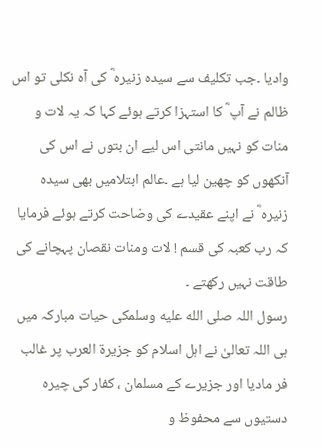وادیا ۔جب تکلیف سے سیدہ زنیرہ ؓ کی آہ نکلی تو اس ظالم نے آپ ؓ کا استہزا کرتے ہوئے کہا کہ یہ لات و منات کو نہیں مانتی اس لیے ان بتوں نے اس کی آنکھوں کو چھین لیا ہے ۔عالم ابتلامیں بھی سیدہ زنیرہ ؓ نے اپنے عقیدے کی وضاحت کرتے ہوئے فرمایا کہ رب کعبہ کی قسم ! لات ومنات نقصان پہچانے کی طاقت نہیں رکھتے ۔
رسول اللہ صلى الله عليه وسلمکی حیات مبارکہ میں ہی اللہ تعالیٰ نے اہل اسلام کو جزیرۃ العرب پر غالب فر مادیا اور جزیرے کے مسلمان ، کفار کی چیرہ دستیوں سے محفوظ و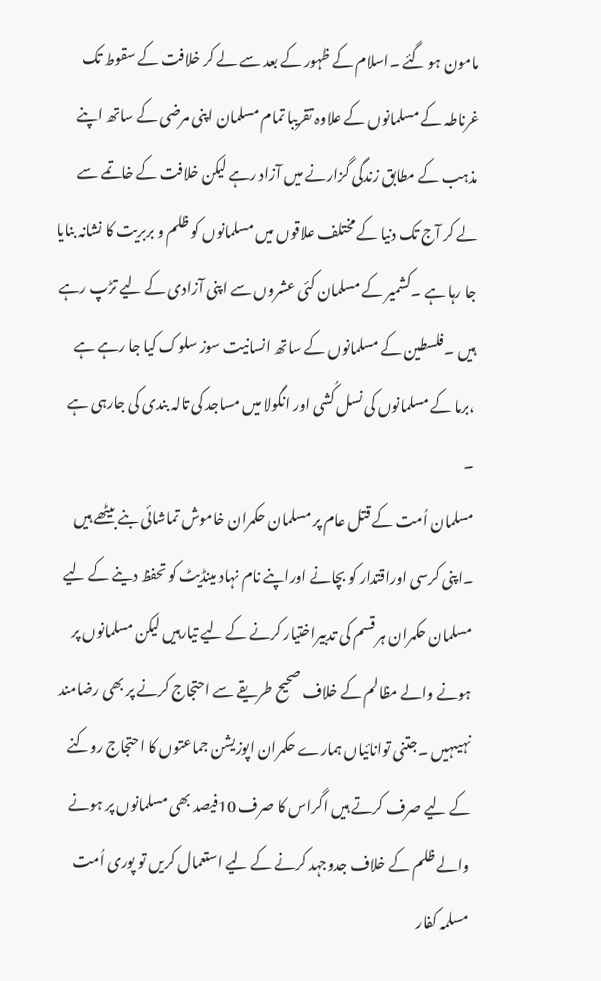مامون ہو گئے ۔اسلام کے ظہور کے بعد سے لے کر خلافت کے سقوط تک غرناطہ کے مسلمانوں کے علاوہ تقریبا تمام مسلمان اپنی مرضی کے ساتھ اپنے مذہب کے مطابق زندگی گزارنے میں آزاد رہے لیکن خلافت کے خاتمے سے لے کر آج تک دنیا کے مختلف علاقوں میں مسلمانوں کو ظلم و بربریت کا نشانہ بنایا جا رہا ہے ۔کشمیر کے مسلمان کئی عشروں سے اپنی آزادی کے لیے تڑپ رہے ہیں ۔فلسطین کے مسلمانوں کے ساتھ انسانیت سوز سلوک کیا جا رہے ہے ،برما کے مسلمانوں کی نسل کُشی اور انگولا میں مساجد کی تالہ بندی کی جارہی ہے ۔
مسلمان اُمت کے قتل عام پر مسلمان حکمران خاموش تماشائی بنے بیٹھے ہیں ۔اپنی کرسی اوراقتدار کو بچانے اوراپنے نام نہاد مینڈیٹ کو تحفظ دینے کے لیے مسلمان حکمران ہر قسم کی تدبیراختیار کرنے کے لیے تیارہیں لیکن مسلمانوں پر ہونے والے مظالم کے خلاف صحیح طریقے سے احتجاج کرنے پر بھی رضامند نہیںہیں ۔جتنی توانائیاں ہمارے حکمران اپوزیشن جماعتوں کا احتجاج روکنے کے لیے صرف کرتے ہیں اگراس کا صرف 10فیصد بھی مسلمانوں پر ہونے والے ظلم کے خلاف جدوجہد کرنے کے لیے استعمال کریں تو پوری اُمت مسلمہ کفار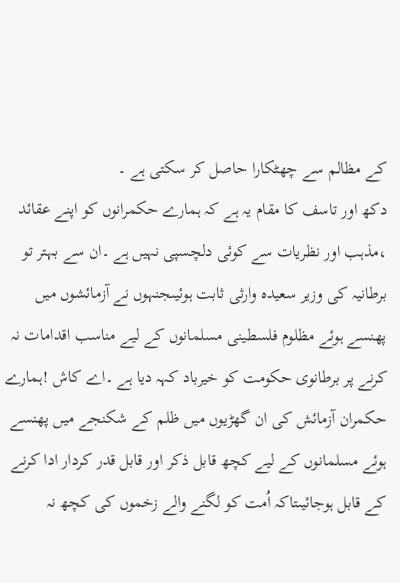کے مظالم سے چھٹکارا حاصل کر سکتی ہے ۔
دکھ اور تاسف کا مقام یہ ہے کہ ہمارے حکمرانوں کو اپنے عقائد ،مذہب اور نظریات سے کوئی دلچسپی نہیں ہے ۔ان سے بہتر تو برطانیہ کی وزیر سعیدہ وارثی ثابت ہوئیںجنہوں نے آزمائشوں میں پھنسے ہوئے مظلوم فلسطینی مسلمانوں کے لیے مناسب اقدامات نہ کرنے پر برطانوی حکومت کو خیرباد کہہ دیا ہے ۔اے کاش !ہمارے حکمران آزمائش کی ان گھڑیوں میں ظلم کے شکنجے میں پھنسے ہوئے مسلمانوں کے لیے کچھ قابل ذکر اور قابل قدر کردار ادا کرنے کے قابل ہوجائیںتاکہ اُمت کو لگنے والے زخموں کی کچھ نہ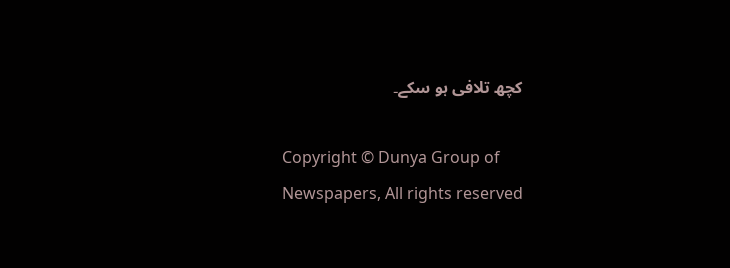کچھ تلافی ہو سکے۔

Copyright © Dunya Group of Newspapers, All rights reserved